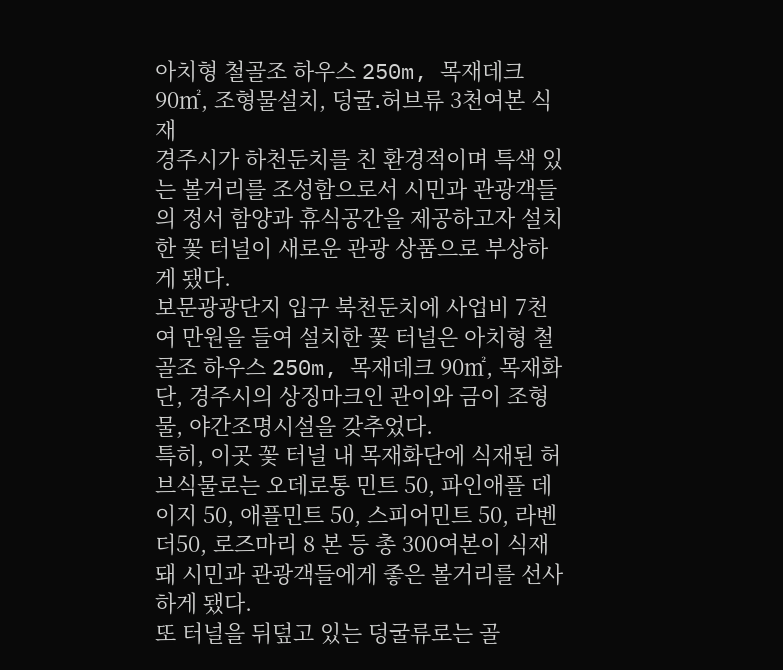아치형 철골조 하우스 250m, 목재데크 90㎡, 조형물설치, 덩굴․허브류 3천여본 식재
경주시가 하천둔치를 친 환경적이며 특색 있는 볼거리를 조성함으로서 시민과 관광객들의 정서 함양과 휴식공간을 제공하고자 설치한 꽃 터널이 새로운 관광 상품으로 부상하게 됐다.
보문광광단지 입구 북천둔치에 사업비 7천 여 만원을 들여 설치한 꽃 터널은 아치형 철골조 하우스 250m, 목재데크 90㎡, 목재화단, 경주시의 상징마크인 관이와 금이 조형물, 야간조명시설을 갖추었다.
특히, 이곳 꽃 터널 내 목재화단에 식재된 허브식물로는 오데로통 민트 50, 파인애플 데이지 50, 애플민트 50, 스피어민트 50, 라벤더50, 로즈마리 8 본 등 총 300여본이 식재돼 시민과 관광객들에게 좋은 볼거리를 선사하게 됐다.
또 터널을 뒤덮고 있는 덩굴류로는 골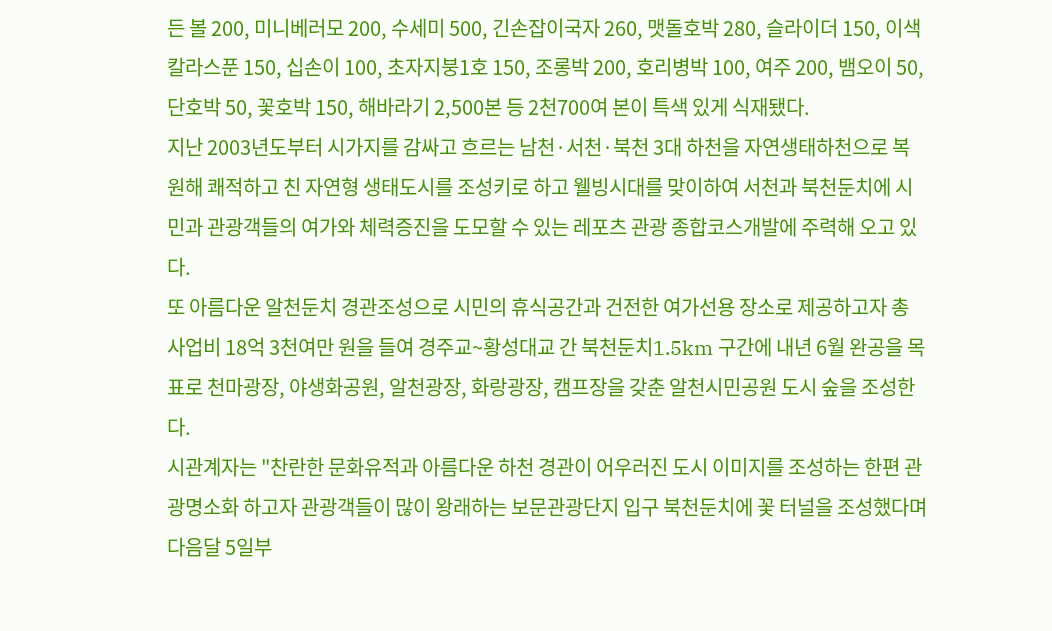든 볼 200, 미니베러모 200, 수세미 500, 긴손잡이국자 260, 맷돌호박 280, 슬라이더 150, 이색칼라스푼 150, 십손이 100, 초자지붕1호 150, 조롱박 200, 호리병박 100, 여주 200, 뱀오이 50, 단호박 50, 꽃호박 150, 해바라기 2,500본 등 2천700여 본이 특색 있게 식재됐다.
지난 2003년도부터 시가지를 감싸고 흐르는 남천·서천·북천 3대 하천을 자연생태하천으로 복원해 쾌적하고 친 자연형 생태도시를 조성키로 하고 웰빙시대를 맞이하여 서천과 북천둔치에 시민과 관광객들의 여가와 체력증진을 도모할 수 있는 레포츠 관광 종합코스개발에 주력해 오고 있다.
또 아름다운 알천둔치 경관조성으로 시민의 휴식공간과 건전한 여가선용 장소로 제공하고자 총 사업비 18억 3천여만 원을 들여 경주교~황성대교 간 북천둔치1.5km 구간에 내년 6월 완공을 목표로 천마광장, 야생화공원, 알천광장, 화랑광장, 캠프장을 갖춘 알천시민공원 도시 숲을 조성한다.
시관계자는 "찬란한 문화유적과 아름다운 하천 경관이 어우러진 도시 이미지를 조성하는 한편 관광명소화 하고자 관광객들이 많이 왕래하는 보문관광단지 입구 북천둔치에 꽃 터널을 조성했다며 다음달 5일부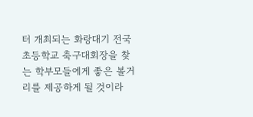터 개최되는 화랑대기 전국초등학교 축구대회장을 찾는 학부모들에게 좋은 볼거리를 제공하게 될 것이라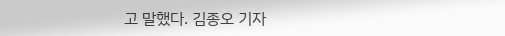고 말했다. 김종오 기자